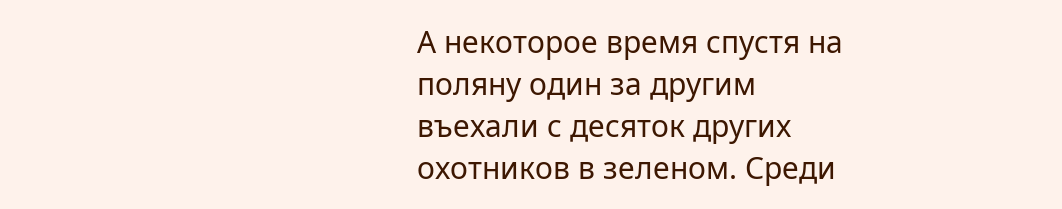А некоторое время спустя на поляну один за другим въехали с десяток других охотников в зеленом. Среди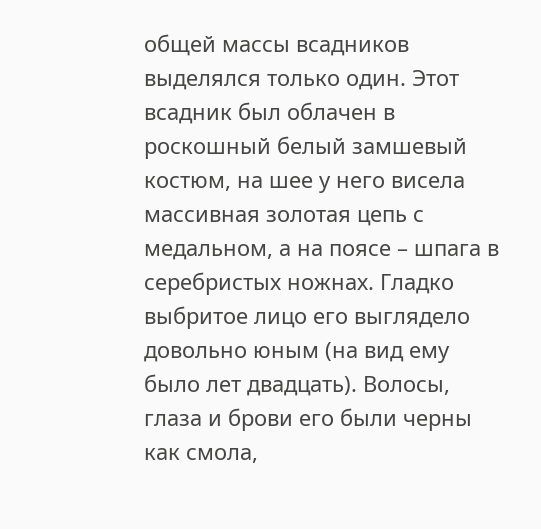общей массы всадников выделялся только один. Этот всадник был облачен в роскошный белый замшевый костюм, на шее у него висела массивная золотая цепь с медальном, а на поясе – шпага в серебристых ножнах. Гладко выбритое лицо его выглядело довольно юным (на вид ему было лет двадцать). Волосы, глаза и брови его были черны как смола,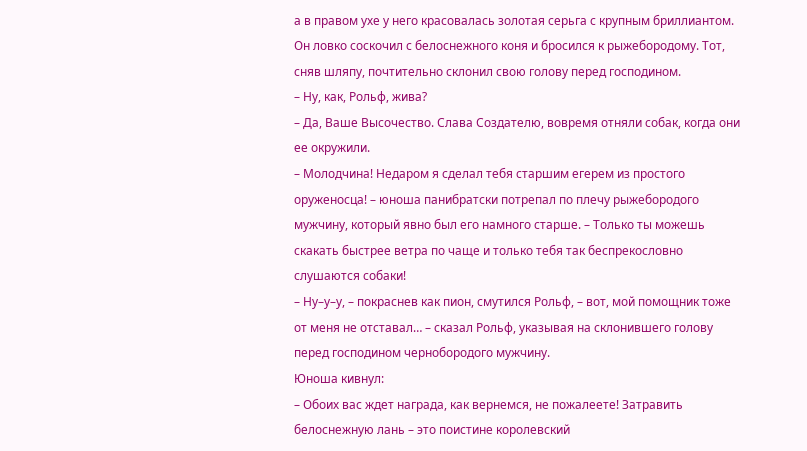а в правом ухе у него красовалась золотая серьга с крупным бриллиантом.
Он ловко соскочил с белоснежного коня и бросился к рыжебородому. Тот, сняв шляпу, почтительно склонил свою голову перед господином.
– Ну, как, Рольф, жива?
– Да, Ваше Высочество. Слава Создателю, вовремя отняли собак, когда они ее окружили.
– Молодчина! Недаром я сделал тебя старшим егерем из простого оруженосца! – юноша панибратски потрепал по плечу рыжебородого мужчину, который явно был его намного старше. – Только ты можешь скакать быстрее ветра по чаще и только тебя так беспрекословно слушаются собаки!
– Ну–у–у, – покраснев как пион, смутился Рольф, – вот, мой помощник тоже от меня не отставал… – сказал Рольф, указывая на склонившего голову перед господином чернобородого мужчину.
Юноша кивнул:
– Обоих вас ждет награда, как вернемся, не пожалеете! Затравить белоснежную лань – это поистине королевский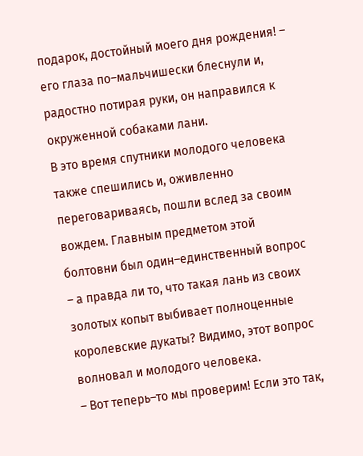подарок, достойный моего дня рождения! – его глаза по–мальчишески блеснули и, радостно потирая руки, он направился к окруженной собаками лани.
В это время спутники молодого человека также спешились и, оживленно переговариваясь, пошли вслед за своим вождем. Главным предметом этой болтовни был один–единственный вопрос – а правда ли то, что такая лань из своих золотых копыт выбивает полноценные королевские дукаты? Видимо, этот вопрос волновал и молодого человека.
– Вот теперь–то мы проверим! Если это так,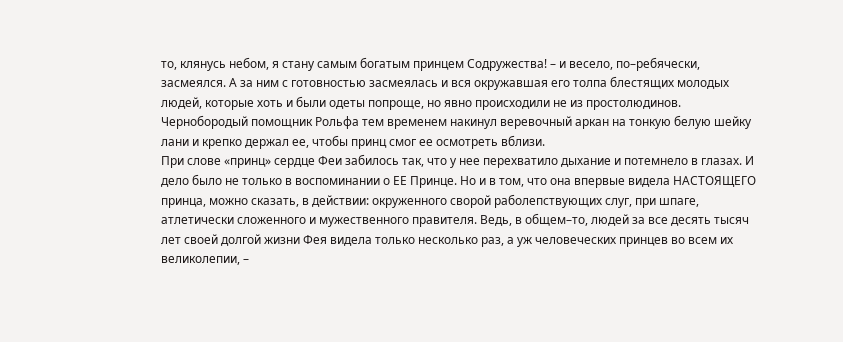то, клянусь небом, я стану самым богатым принцем Содружества! – и весело, по–ребячески, засмеялся. А за ним с готовностью засмеялась и вся окружавшая его толпа блестящих молодых людей, которые хоть и были одеты попроще, но явно происходили не из простолюдинов.
Чернобородый помощник Рольфа тем временем накинул веревочный аркан на тонкую белую шейку лани и крепко держал ее, чтобы принц смог ее осмотреть вблизи.
При слове «принц» сердце Феи забилось так, что у нее перехватило дыхание и потемнело в глазах. И дело было не только в воспоминании о ЕЕ Принце. Но и в том, что она впервые видела НАСТОЯЩЕГО принца, можно сказать, в действии: окруженного сворой раболепствующих слуг, при шпаге, атлетически сложенного и мужественного правителя. Ведь, в общем–то, людей за все десять тысяч лет своей долгой жизни Фея видела только несколько раз, а уж человеческих принцев во всем их великолепии, –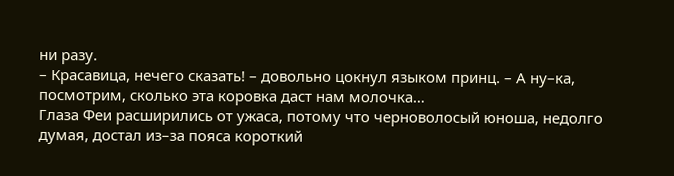ни разу.
– Красавица, нечего сказать! – довольно цокнул языком принц. – А ну–ка, посмотрим, сколько эта коровка даст нам молочка…
Глаза Феи расширились от ужаса, потому что черноволосый юноша, недолго думая, достал из–за пояса короткий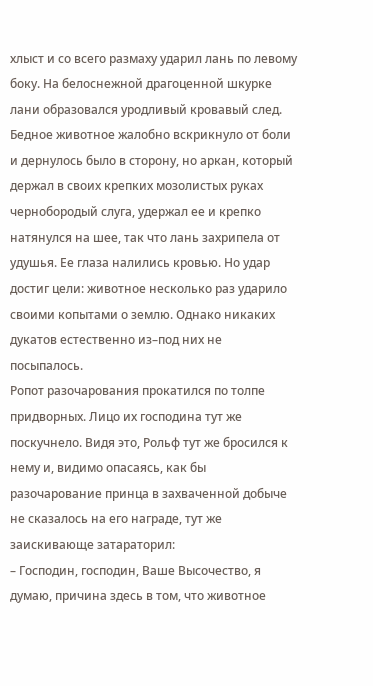хлыст и со всего размаху ударил лань по левому боку. На белоснежной драгоценной шкурке лани образовался уродливый кровавый след. Бедное животное жалобно вскрикнуло от боли и дернулось было в сторону, но аркан, который держал в своих крепких мозолистых руках чернобородый слуга, удержал ее и крепко натянулся на шее, так что лань захрипела от удушья. Ее глаза налились кровью. Но удар достиг цели: животное несколько раз ударило своими копытами о землю. Однако никаких дукатов естественно из–под них не посыпалось.
Ропот разочарования прокатился по толпе придворных. Лицо их господина тут же поскучнело. Видя это, Рольф тут же бросился к нему и, видимо опасаясь, как бы разочарование принца в захваченной добыче не сказалось на его награде, тут же заискивающе затараторил:
– Господин, господин, Ваше Высочество, я думаю, причина здесь в том, что животное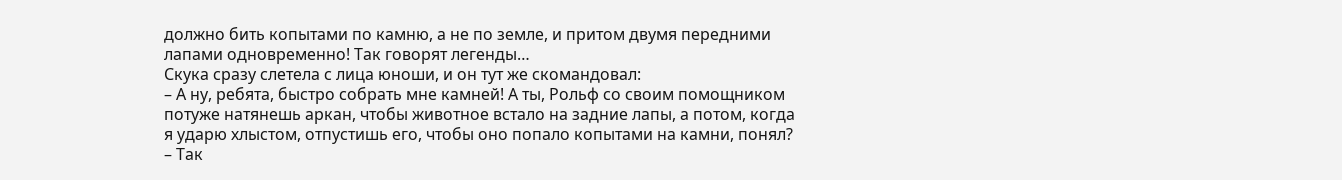должно бить копытами по камню, а не по земле, и притом двумя передними лапами одновременно! Так говорят легенды…
Скука сразу слетела с лица юноши, и он тут же скомандовал:
– А ну, ребята, быстро собрать мне камней! А ты, Рольф со своим помощником потуже натянешь аркан, чтобы животное встало на задние лапы, а потом, когда я ударю хлыстом, отпустишь его, чтобы оно попало копытами на камни, понял?
– Так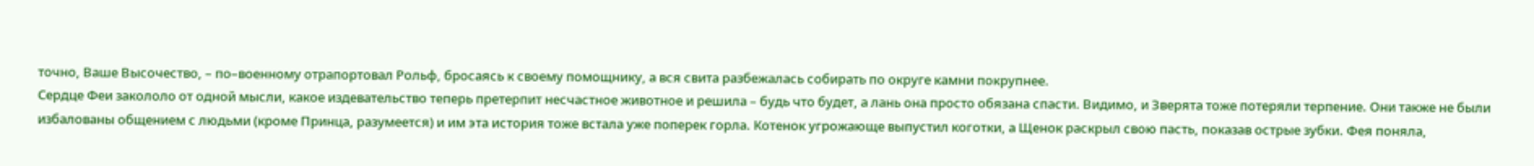точно, Ваше Высочество, – по–военному отрапортовал Рольф, бросаясь к своему помощнику, а вся свита разбежалась собирать по округе камни покрупнее.
Сердце Феи закололо от одной мысли, какое издевательство теперь претерпит несчастное животное и решила – будь что будет, а лань она просто обязана спасти. Видимо, и Зверята тоже потеряли терпение. Они также не были избалованы общением с людьми (кроме Принца, разумеется) и им эта история тоже встала уже поперек горла. Котенок угрожающе выпустил коготки, а Щенок раскрыл свою пасть, показав острые зубки. Фея поняла,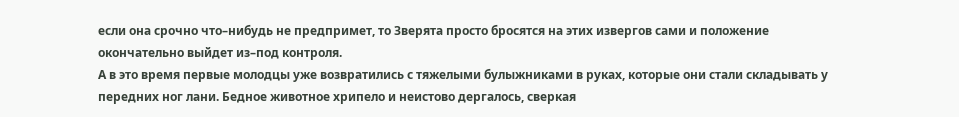если она срочно что–нибудь не предпримет, то Зверята просто бросятся на этих извергов сами и положение окончательно выйдет из–под контроля.
А в это время первые молодцы уже возвратились с тяжелыми булыжниками в руках, которые они стали складывать у передних ног лани. Бедное животное хрипело и неистово дергалось, сверкая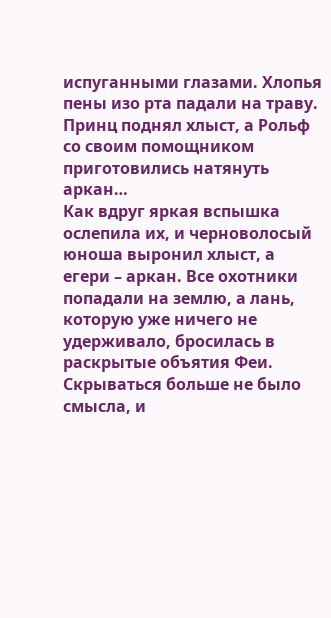испуганными глазами. Хлопья пены изо рта падали на траву. Принц поднял хлыст, а Рольф со своим помощником приготовились натянуть аркан…
Как вдруг яркая вспышка ослепила их, и черноволосый юноша выронил хлыст, а егери – аркан. Все охотники попадали на землю, а лань, которую уже ничего не удерживало, бросилась в раскрытые объятия Феи. Скрываться больше не было смысла, и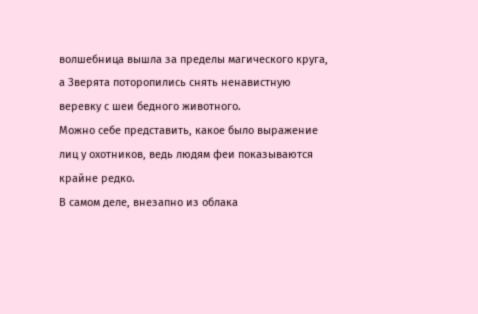волшебница вышла за пределы магического круга, а Зверята поторопились снять ненавистную веревку с шеи бедного животного.
Можно себе представить, какое было выражение лиц у охотников, ведь людям феи показываются крайне редко.
В самом деле, внезапно из облака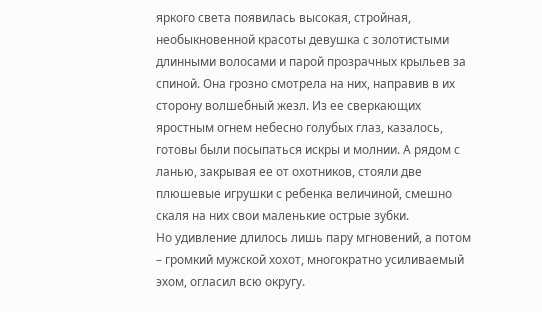яркого света появилась высокая, стройная, необыкновенной красоты девушка с золотистыми длинными волосами и парой прозрачных крыльев за спиной. Она грозно смотрела на них, направив в их сторону волшебный жезл. Из ее сверкающих яростным огнем небесно голубых глаз, казалось, готовы были посыпаться искры и молнии. А рядом с ланью, закрывая ее от охотников, стояли две плюшевые игрушки с ребенка величиной, смешно скаля на них свои маленькие острые зубки.
Но удивление длилось лишь пару мгновений, а потом – громкий мужской хохот, многократно усиливаемый эхом, огласил всю округу.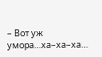– Вот уж умора…ха–ха–ха…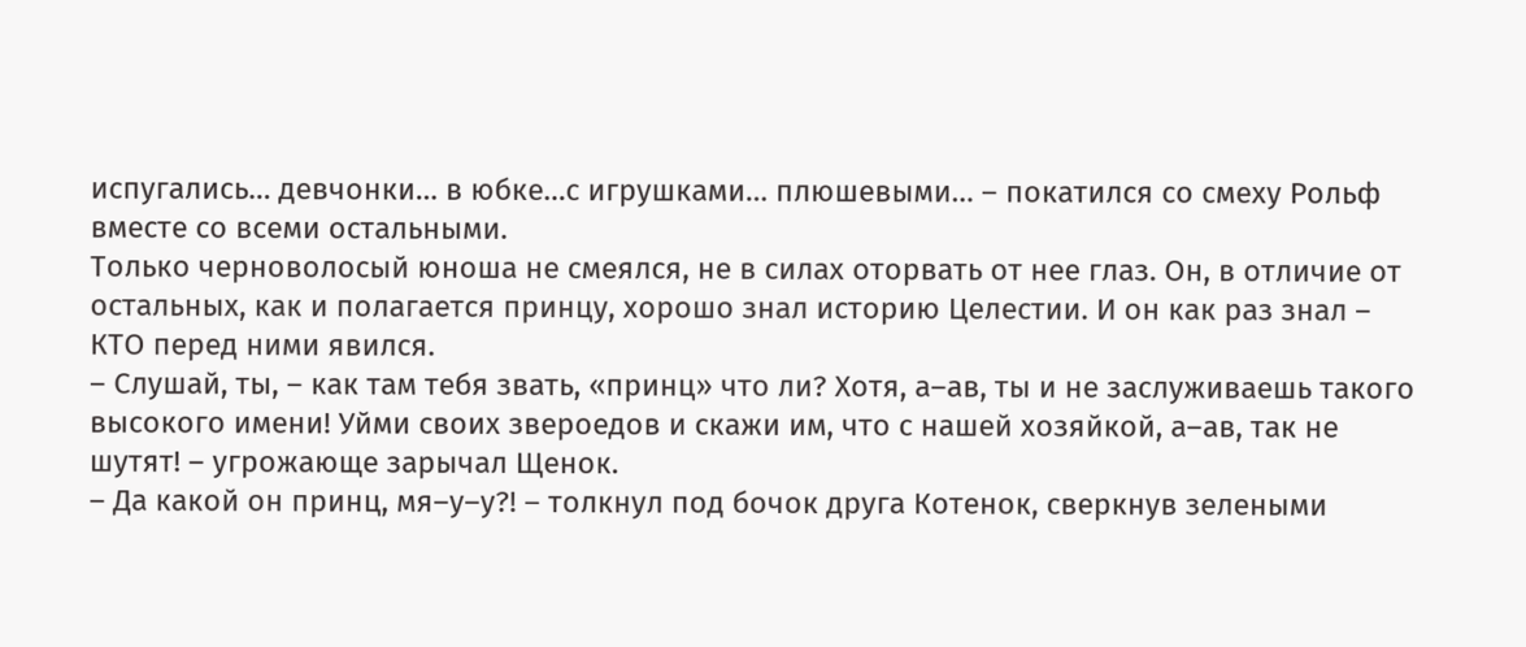испугались… девчонки… в юбке…с игрушками… плюшевыми… – покатился со смеху Рольф вместе со всеми остальными.
Только черноволосый юноша не смеялся, не в силах оторвать от нее глаз. Он, в отличие от остальных, как и полагается принцу, хорошо знал историю Целестии. И он как раз знал – КТО перед ними явился.
– Слушай, ты, – как там тебя звать, «принц» что ли? Хотя, а–ав, ты и не заслуживаешь такого высокого имени! Уйми своих звероедов и скажи им, что с нашей хозяйкой, а–ав, так не шутят! – угрожающе зарычал Щенок.
– Да какой он принц, мя–у–у?! – толкнул под бочок друга Котенок, сверкнув зелеными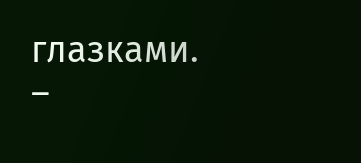глазками. –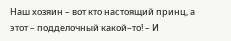Наш хозяин – вот кто настоящий принц, а этот – подделочный какой–то! – И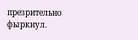презрительно фыркнул.